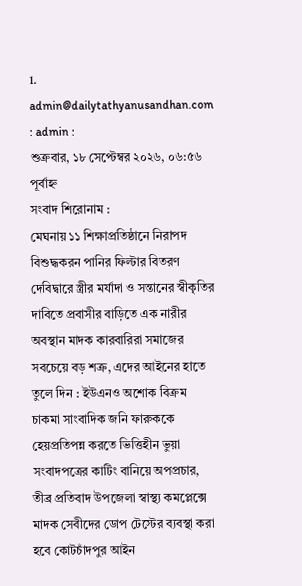1. admin@dailytathyanusandhan.com : admin :
শুক্রবার, ১৮ সেপ্টেম্বর ২০২৬, ০৬:৫৬ পূর্বাহ্ন
সংবাদ শিরোনাম :
মেঘনায় ১১ শিক্ষাপ্রতিষ্ঠানে নিরাপদ বিশুদ্ধকরন পানির ফিল্টার বিতরণ দেবিদ্বারে স্ত্রীর মর্যাদা ও সন্তানের স্বীকৃতির দাবিতে প্রবাসীর বাড়িতে এক নারীর অবস্থান মাদক কারবারিরা সমাজের সবচেয়ে বড় শত্রু, এদের আইনের হাতে তুলে দিন : ইউএনও অশোক বিক্রম চাকমা সাংবাদিক জনি ফারুককে হেয়প্রতিপন্ন করতে ভিত্তিহীন ভুয়া সংবাদপত্রের কাটিং বানিয়ে অপপ্রচার, তীব্র প্রতিবাদ উপজেলা স্বাস্থ্য কমপ্লেক্সে মাদক সেবীদের ডোপ টেস্টের ব্যবস্থা করা হবে কোটচাঁদপুর আইন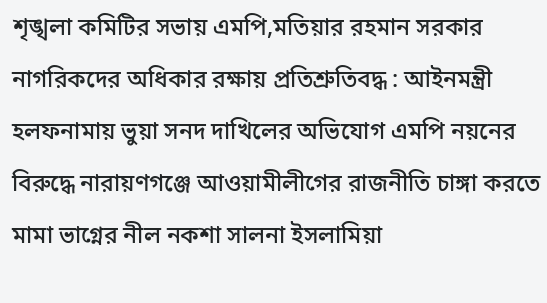শৃঙ্খলা কমিটির সভায় এমপি,মতিয়ার রহমান সরকার নাগরিকদের অধিকার রক্ষায় প্রতিশ্রুতিবদ্ধ : আইনমন্ত্রী হলফনামায় ভুয়া সনদ দাখিলের অভিযোগ এমপি নয়নের বিরুদ্ধে নারায়ণগঞ্জে আওয়ামীলীগের রাজনীতি চাঙ্গা করতে মামা ভাগ্নের নীল নকশা সালনা ইসলামিয়া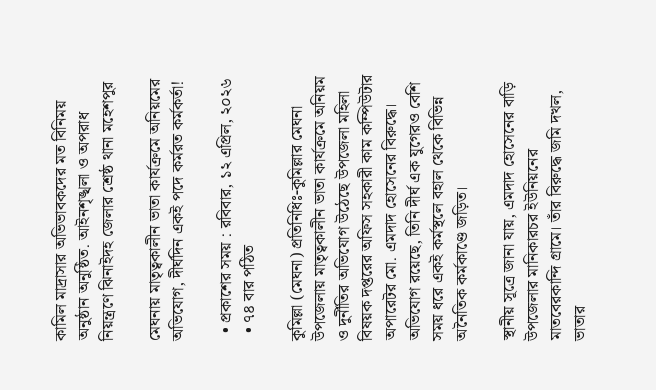কামিল মাদ্রাসার অভিভাবকদের মত বিনিময় অনুষ্ঠান অনুষ্ঠিত. আইনশৃঙ্খলা ও অপরাধ নিয়ন্ত্রণে ঝিনাইদহ জেলার শ্রেষ্ঠ থানা মহেশপুর

মেঘনায় মাতৃত্বকালীন ভাতা কার্যক্রমে অনিয়মের অভিযোগ, দীর্ঘদিন একই পদে কর্মরত কর্মকর্তা!

  • প্রকাশের সময় : রবিবার, ১২ এপ্রিল, ২০২৬
  • ৭৪ বার পঠিত

কুমিল্লা (মেঘনা) প্রতিনিধিঃ-কুমিল্লার মেঘনা উপজেলায় মাতৃত্বকালীন ভাতা কার্যক্রমে অনিয়ম ও দুর্নীতির অভিযোগ উঠেছে উপজেলা মহিলা বিষয়ক দপ্তরের অফিস সহকারী কাম কম্পিউটার অপারেটর মো. এমদাদ হোসেনের বিরুদ্ধে। অভিযোগ রয়েছে, তিনি দীর্ঘ এক যুগেরও বেশি সময় ধরে একই কর্মস্থলে বহাল থেকে বিভিন্ন অনৈতিক কর্মকাণ্ডে জড়িত।

স্থানীয় সূত্রে জানা যায়, এমদাদ হোসেনের বাড়ি উপজেলার মানিকারচর ইউনিয়নের মাতবেরকান্দি গ্রামে। তাঁর বিরুদ্ধে জমি দখল, ভাতার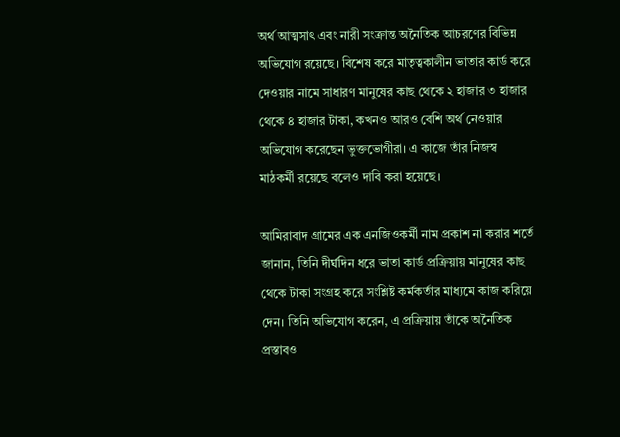অর্থ আত্মসাৎ এবং নারী সংক্রান্ত অনৈতিক আচরণের বিভিন্ন অভিযোগ রয়েছে। বিশেষ করে মাতৃত্বকালীন ভাতার কার্ড করে দেওয়ার নামে সাধারণ মানুষের কাছ থেকে ২ হাজার ৩ হাজার থেকে ৪ হাজার টাকা, কখনও আরও বেশি অর্থ নেওয়ার অভিযোগ করেছেন ভুক্তভোগীরা। এ কাজে তাঁর নিজস্ব মাঠকর্মী রয়েছে বলেও দাবি করা হয়েছে।

আমিরাবাদ গ্রামের এক এনজিওকর্মী নাম প্রকাশ না করার শর্তে জানান, তিনি দীর্ঘদিন ধরে ভাতা কার্ড প্রক্রিয়ায় মানুষের কাছ থেকে টাকা সংগ্রহ করে সংশ্লিষ্ট কর্মকর্তার মাধ্যমে কাজ করিয়ে দেন। তিনি অভিযোগ করেন, এ প্রক্রিয়ায় তাঁকে অনৈতিক প্রস্তাবও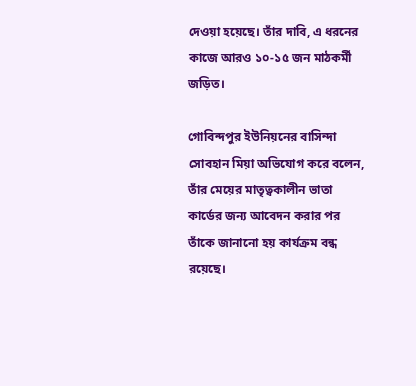দেওয়া হয়েছে। তাঁর দাবি, এ ধরনের কাজে আরও ১০-১৫ জন মাঠকর্মী জড়িত।

গোবিন্দপুর ইউনিয়নের বাসিন্দা সোবহান মিয়া অভিযোগ করে বলেন, তাঁর মেয়ের মাতৃত্বকালীন ভাতা কার্ডের জন্য আবেদন করার পর তাঁকে জানানো হয় কার্যক্রম বন্ধ রয়েছে।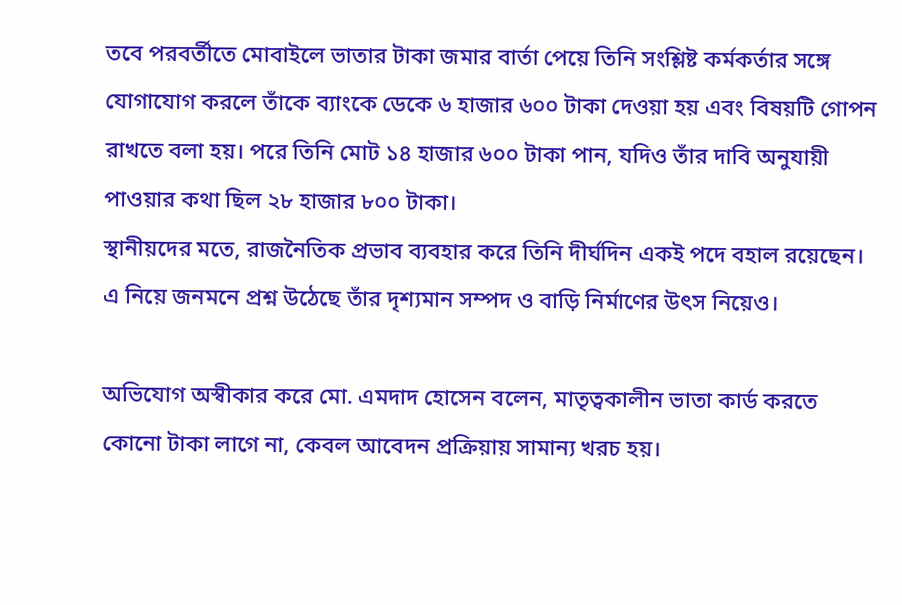তবে পরবর্তীতে মোবাইলে ভাতার টাকা জমার বার্তা পেয়ে তিনি সংশ্লিষ্ট কর্মকর্তার সঙ্গে যোগাযোগ করলে তাঁকে ব্যাংকে ডেকে ৬ হাজার ৬০০ টাকা দেওয়া হয় এবং বিষয়টি গোপন রাখতে বলা হয়। পরে তিনি মোট ১৪ হাজার ৬০০ টাকা পান, যদিও তাঁর দাবি অনুযায়ী পাওয়ার কথা ছিল ২৮ হাজার ৮০০ টাকা।
স্থানীয়দের মতে, রাজনৈতিক প্রভাব ব্যবহার করে তিনি দীর্ঘদিন একই পদে বহাল রয়েছেন। এ নিয়ে জনমনে প্রশ্ন উঠেছে তাঁর দৃশ্যমান সম্পদ ও বাড়ি নির্মাণের উৎস নিয়েও।

অভিযোগ অস্বীকার করে মো. এমদাদ হোসেন বলেন, মাতৃত্বকালীন ভাতা কার্ড করতে কোনো টাকা লাগে না, কেবল আবেদন প্রক্রিয়ায় সামান্য খরচ হয়।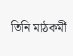তিনি মাঠকর্মী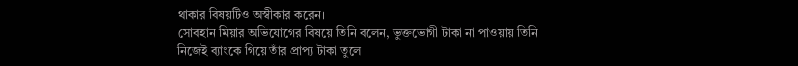থাকার বিষয়টিও অস্বীকার করেন।
সোবহান মিয়ার অভিযোগের বিষয়ে তিনি বলেন, ভুক্তভোগী টাকা না পাওয়ায় তিনি নিজেই ব্যাংকে গিয়ে তাঁর প্রাপ্য টাকা তুলে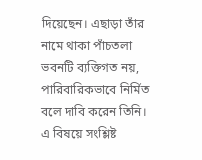দিয়েছেন। এছাড়া তাঁর নামে থাকা পাঁচতলা ভবনটি ব্যক্তিগত নয়, পারিবারিকভাবে নির্মিত বলে দাবি করেন তিনি।
এ বিষয়ে সংশ্লিষ্ট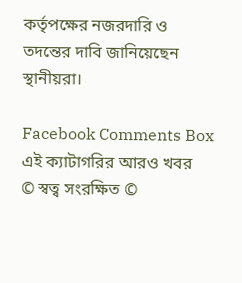কর্তৃপক্ষের নজরদারি ও তদন্তের দাবি জানিয়েছেন স্থানীয়রা।

Facebook Comments Box
এই ক্যাটাগরির আরও খবর
© স্বত্ব সংরক্ষিত ©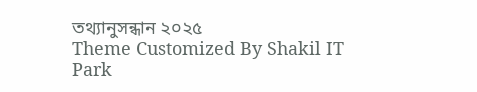তথ্যানুসন্ধান ২০২৫
Theme Customized By Shakil IT Park